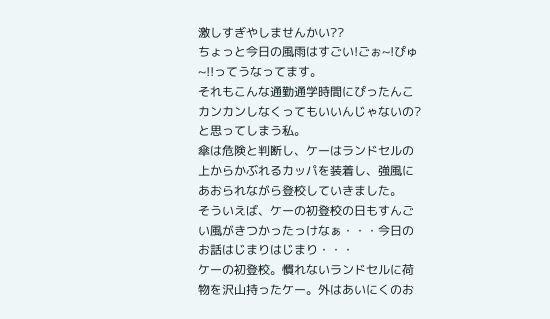激しすぎやしませんかい??
ちょっと今日の風雨はすごい!ごぉ~!ぴゅ~!!ってうなってます。
それもこんな通勤通学時間にぴったんこカンカンしなくってもいいんじゃないの?と思ってしまう私。
傘は危険と判断し、ケーはランドセルの上からかぶれるカッパを装着し、強風にあおられながら登校していきました。
そういえば、ケーの初登校の日もすんごい風がきつかったっけなぁ・・・今日のお話はじまりはじまり・・・
ケーの初登校。慣れないランドセルに荷物を沢山持ったケー。外はあいにくのお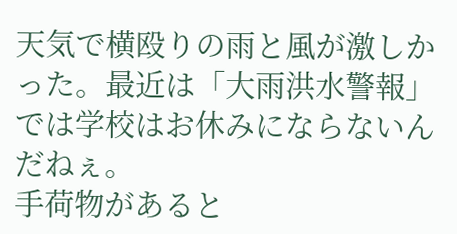天気で横殴りの雨と風が激しかった。最近は「大雨洪水警報」では学校はお休みにならないんだねぇ。
手荷物があると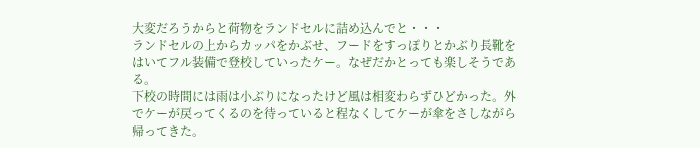大変だろうからと荷物をランドセルに詰め込んでと・・・
ランドセルの上からカッパをかぶせ、フードをすっぽりとかぶり長靴をはいてフル装備で登校していったケー。なぜだかとっても楽しそうである。
下校の時間には雨は小ぶりになったけど風は相変わらずひどかった。外でケーが戻ってくるのを待っていると程なくしてケーが傘をさしながら帰ってきた。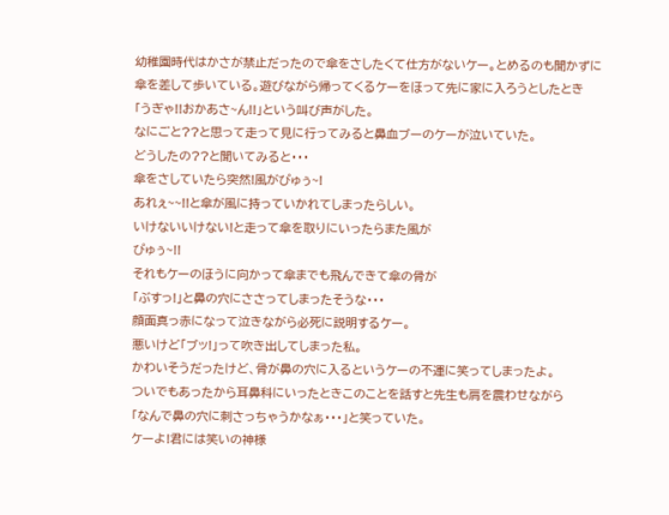幼稚園時代はかさが禁止だったので傘をさしたくて仕方がないケー。とめるのも聞かずに傘を差して歩いている。遊びながら帰ってくるケーをほって先に家に入ろうとしたとき
「うぎゃ!!おかあさ~ん!!」という叫び声がした。
なにごと??と思って走って見に行ってみると鼻血ブーのケーが泣いていた。
どうしたの??と聞いてみると・・・
傘をさしていたら突然!風がぴゅぅ~!
あれぇ~~!!と傘が風に持っていかれてしまったらしい。
いけないいけない!と走って傘を取りにいったらまた風が
ぴゅぅ~!!
それもケーのほうに向かって傘までも飛んできて傘の骨が
「ぶすっ!」と鼻の穴にささってしまったそうな・・・
顔面真っ赤になって泣きながら必死に説明するケー。
悪いけど「ブッ!」って吹き出してしまった私。
かわいそうだったけど、骨が鼻の穴に入るというケーの不運に笑ってしまったよ。
ついでもあったから耳鼻科にいったときこのことを話すと先生も肩を震わせながら
「なんで鼻の穴に刺さっちゃうかなぁ・・・」と笑っていた。
ケーよ!君には笑いの神様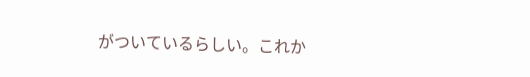がついているらしい。これか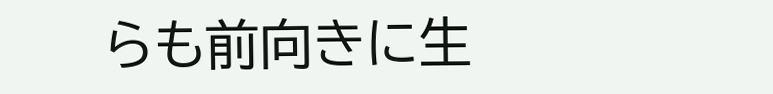らも前向きに生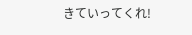きていってくれ!